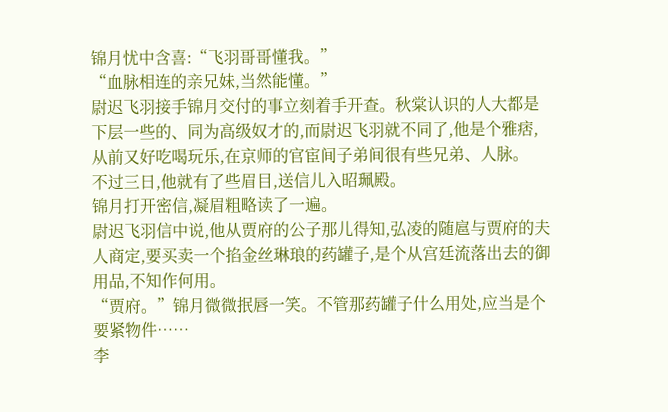锦月忧中含喜:“飞羽哥哥懂我。”
“血脉相连的亲兄妹,当然能懂。”
尉迟飞羽接手锦月交付的事立刻着手开查。秋棠认识的人大都是下层一些的、同为高级奴才的,而尉迟飞羽就不同了,他是个雅痞,从前又好吃喝玩乐,在京师的官宦间子弟间很有些兄弟、人脉。
不过三日,他就有了些眉目,送信儿入昭珮殿。
锦月打开密信,凝眉粗略读了一遍。
尉迟飞羽信中说,他从贾府的公子那儿得知,弘凌的随扈与贾府的夫人商定,要买卖一个掐金丝琳琅的药罐子,是个从宫廷流落出去的御用品,不知作何用。
“贾府。”锦月微微抿唇一笑。不管那药罐子什么用处,应当是个要紧物件……
李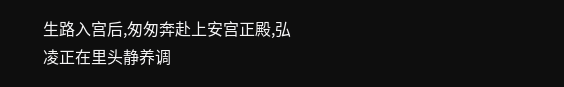生路入宫后,匆匆奔赴上安宫正殿,弘凌正在里头静养调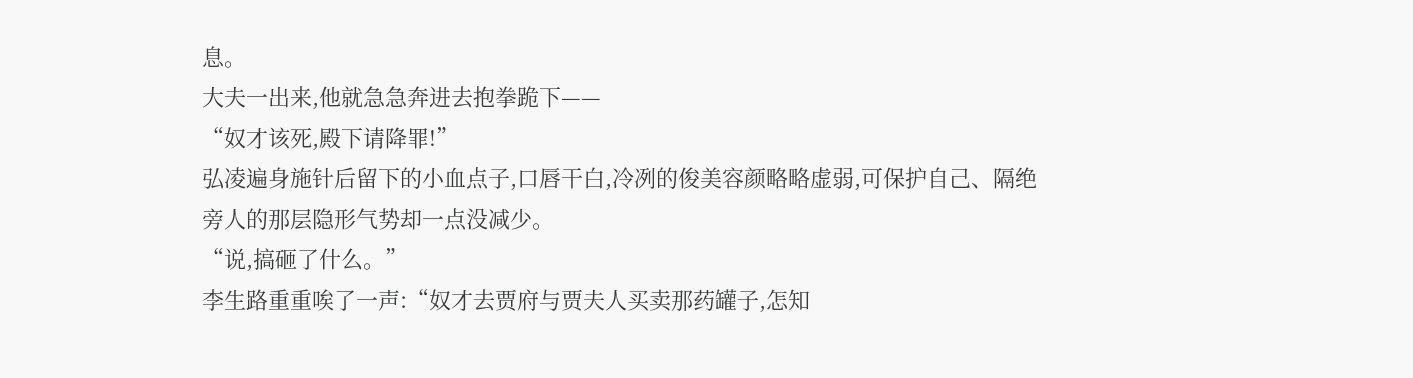息。
大夫一出来,他就急急奔进去抱拳跪下——
“奴才该死,殿下请降罪!”
弘凌遍身施针后留下的小血点子,口唇干白,冷冽的俊美容颜略略虚弱,可保护自己、隔绝旁人的那层隐形气势却一点没减少。
“说,搞砸了什么。”
李生路重重唉了一声:“奴才去贾府与贾夫人买卖那药罐子,怎知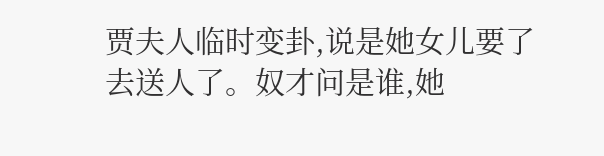贾夫人临时变卦,说是她女儿要了去送人了。奴才问是谁,她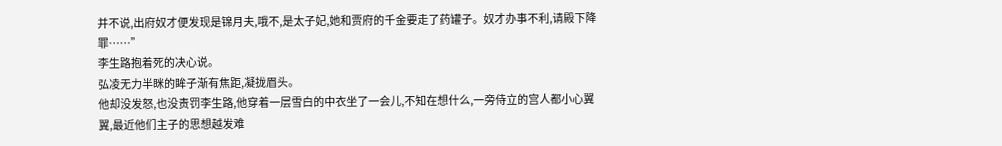并不说,出府奴才便发现是锦月夫,哦不,是太子妃,她和贾府的千金要走了药罐子。奴才办事不利,请殿下降罪……”
李生路抱着死的决心说。
弘凌无力半眯的眸子渐有焦距,凝拢眉头。
他却没发怒,也没责罚李生路,他穿着一层雪白的中衣坐了一会儿,不知在想什么,一旁侍立的宫人都小心翼翼,最近他们主子的思想越发难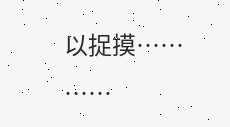以捉摸……
……